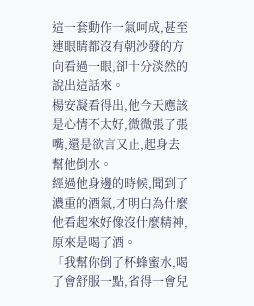這一套動作一氣呵成,甚至連眼睛都沒有朝沙發的方向看過一眼,卻十分淡然的說出這話來。
楊安凝看得出,他今天應該是心情不太好,微微張了張嘴,還是欲言又止,起身去幫他倒水。
經過他身邊的時候,聞到了濃重的酒氣,才明白為什麼他看起來好像沒什麼精神,原來是喝了酒。
「我幫你倒了杯蜂蜜水,喝了會舒服一點,省得一會兒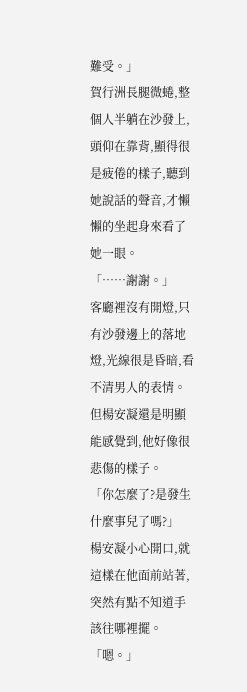難受。」
賀行洲長腿微蜷,整個人半躺在沙發上,頭仰在靠背,顯得很是疲倦的樣子,聽到她說話的聲音,才懶懶的坐起身來看了她一眼。
「……謝謝。」
客廳裡沒有開燈,只有沙發邊上的落地燈,光線很是昏暗,看不清男人的表情。
但楊安凝還是明顯能感覺到,他好像很悲傷的樣子。
「你怎麼了?是發生什麼事兒了嗎?」
楊安凝小心開口,就這樣在他面前站著,突然有點不知道手該往哪裡擺。
「嗯。」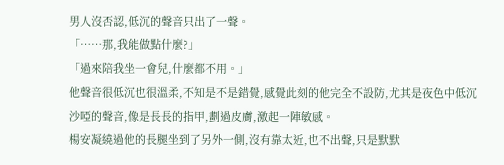男人沒否認,低沉的聲音只出了一聲。
「……那,我能做點什麼?」
「過來陪我坐一會兒,什麼都不用。」
他聲音很低沉也很溫柔,不知是不是錯覺,感覺此刻的他完全不設防,尤其是夜色中低沉沙啞的聲音,像是長長的指甲,劃過皮膚,激起一陣敏感。
楊安凝繞過他的長腿坐到了另外一側,沒有靠太近,也不出聲,只是默默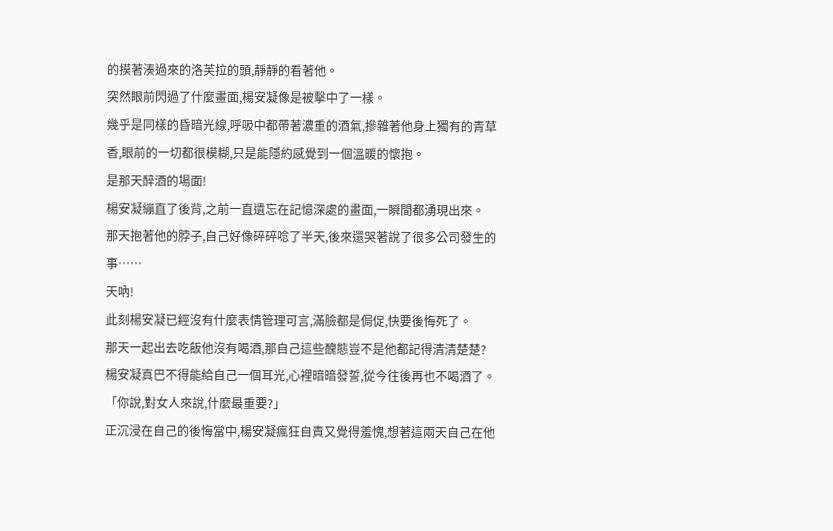的摸著湊過來的洛芙拉的頭,靜靜的看著他。
突然眼前閃過了什麼畫面,楊安凝像是被擊中了一樣。
幾乎是同樣的昏暗光線,呼吸中都帶著濃重的酒氣,摻雜著他身上獨有的青草香,眼前的一切都很模糊,只是能隱約感覺到一個溫暖的懷抱。
是那天醉酒的場面!
楊安凝繃直了後背,之前一直遺忘在記憶深處的畫面,一瞬間都湧現出來。
那天抱著他的脖子,自己好像碎碎唸了半天,後來還哭著說了很多公司發生的事……
天吶!
此刻楊安凝已經沒有什麼表情管理可言,滿臉都是侷促,快要後悔死了。
那天一起出去吃飯他沒有喝酒,那自己這些醜態豈不是他都記得清清楚楚?
楊安凝真巴不得能給自己一個耳光,心裡暗暗發誓,從今往後再也不喝酒了。
「你說,對女人來說,什麼最重要?」
正沉浸在自己的後悔當中,楊安凝瘋狂自責又覺得羞愧,想著這兩天自己在他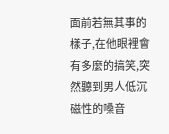面前若無其事的樣子,在他眼裡會有多麼的搞笑,突然聽到男人低沉磁性的嗓音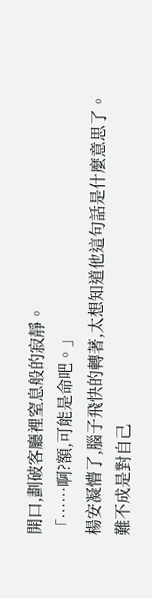開口,劃破客廳裡窒息般的寂靜。
「……啊?額,可能是命吧。」
楊安凝懵了,腦子飛快的轉著,太想知道他這句話是什麼意思了。
難不成是對自己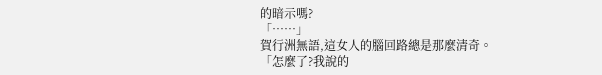的暗示嗎?
「……」
賀行洲無語,這女人的腦回路總是那麼清奇。
「怎麼了?我說的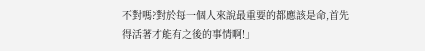不對嗎?對於每一個人來說最重要的都應該是命,首先得活著才能有之後的事情啊!」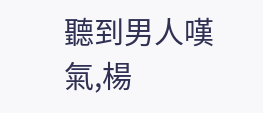聽到男人嘆氣,楊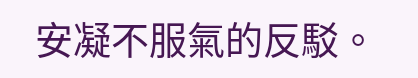安凝不服氣的反駁。